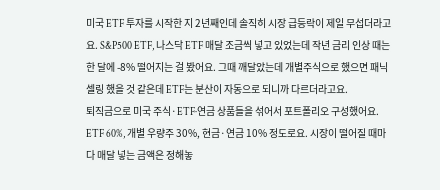미국 ETF 투자를 시작한 지 2년째인데 솔직히 시장 급등락이 제일 무섭더라고요. S&P500 ETF, 나스닥 ETF 매달 조금씩 넣고 있었는데 작년 금리 인상 때는 한 달에 -8% 떨어지는 걸 봤어요. 그때 깨달았는데 개별주식으로 했으면 패닉셀링 했을 것 같은데 ETF는 분산이 자동으로 되니까 다르더라고요.
퇴직금으로 미국 주식·ETF·연금 상품들을 섞어서 포트폴리오 구성했어요. ETF 60%, 개별 우량주 30%, 현금·연금 10% 정도로요. 시장이 떨어질 때마다 매달 넣는 금액은 정해놓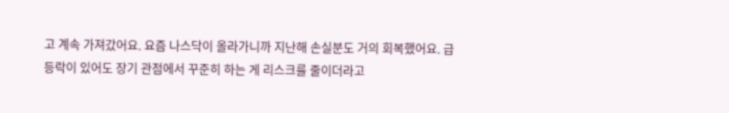고 계속 가져갔어요. 요즘 나스닥이 올라가니까 지난해 손실분도 거의 회복했어요. 급등락이 있어도 장기 관점에서 꾸준히 하는 게 리스크를 줄이더라고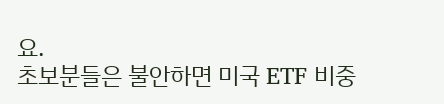요.
초보분들은 불안하면 미국 ETF 비중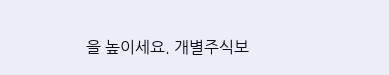을 높이세요. 개별주식보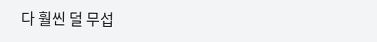다 훨씬 덜 무섭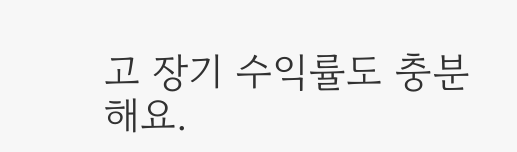고 장기 수익률도 충분해요.